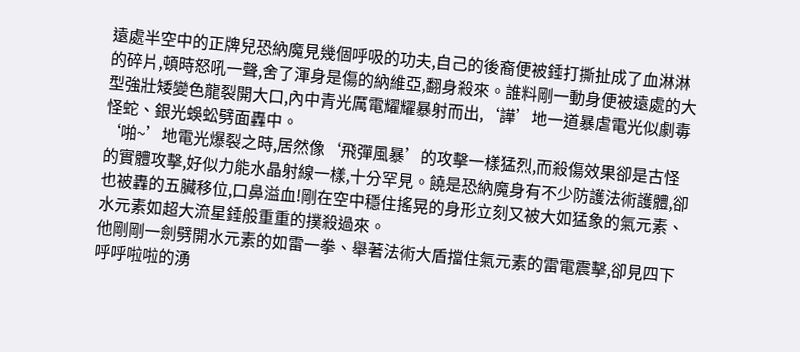遠處半空中的正牌兒恐納魔見幾個呼吸的功夫,自己的後裔便被錘打撕扯成了血淋淋的碎片,頓時怒吼一聲,舍了渾身是傷的納維亞,翻身殺來。誰料剛一動身便被遠處的大型強壯矮變色龍裂開大口,內中青光厲電耀耀暴射而出,‘譁’地一道暴虐電光似劇毒怪蛇、銀光蜈蚣劈面轟中。
‘啪~’地電光爆裂之時,居然像‘飛彈風暴’的攻擊一樣猛烈,而殺傷效果卻是古怪的實體攻擊,好似力能水晶射線一樣,十分罕見。饒是恐納魔身有不少防護法術護體,卻也被轟的五臟移位,口鼻溢血!剛在空中穩住搖晃的身形立刻又被大如猛象的氣元素、水元素如超大流星錘般重重的撲殺過來。
他剛剛一劍劈開水元素的如雷一拳、舉著法術大盾擋住氣元素的雷電震擊,卻見四下呼呼啦啦的湧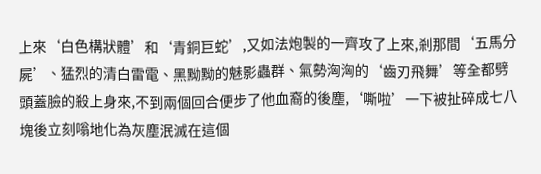上來‘白色構狀體’和‘青銅巨蛇’,又如法炮製的一齊攻了上來,剎那間‘五馬分屍’、猛烈的清白雷電、黑黝黝的魅影蟲群、氣勢洶洶的‘齒刃飛舞’等全都劈頭蓋臉的殺上身來,不到兩個回合便步了他血裔的後塵,‘嘶啦’一下被扯碎成七八塊後立刻嗡地化為灰塵泯滅在這個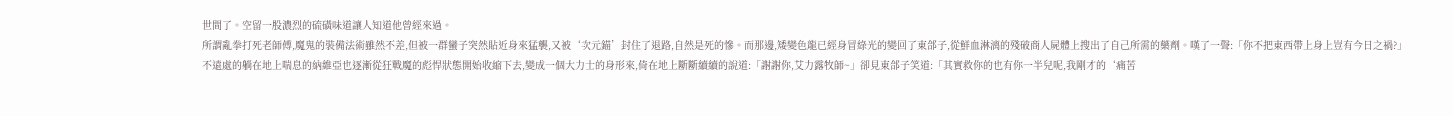世間了。空留一股濃烈的硫磺味道讓人知道他曾經來過。
所謂亂拳打死老師傅,魔鬼的裝備法術雖然不差,但被一群蠻子突然貼近身來猛襲,又被‘次元錨’封住了退路,自然是死的慘。而那邊,矮變色龍已經身冒綠光的變回了東郃子,從鮮血淋漓的殘破商人屍體上搜出了自己所需的藥劑。嘆了一聲:「你不把東西帶上身上豈有今日之禍?」
不遠處的躺在地上喘息的納維亞也逐漸從狂戰魔的彪悍狀態開始收縮下去,變成一個大力士的身形來,倚在地上斷斷續續的說道:「謝謝你,艾力露牧師~」卻見東郃子笑道:「其實救你的也有你一半兒呢,我剛才的‘痛苦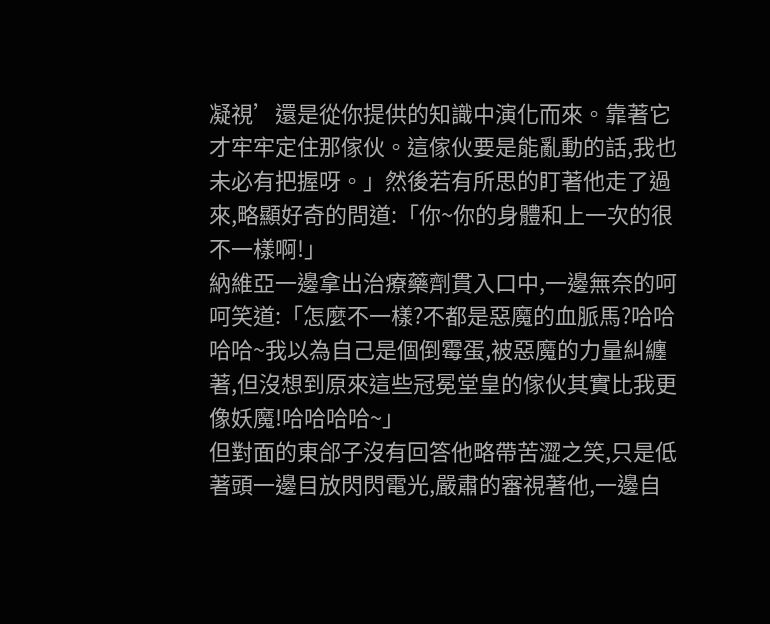凝視’還是從你提供的知識中演化而來。靠著它才牢牢定住那傢伙。這傢伙要是能亂動的話,我也未必有把握呀。」然後若有所思的盯著他走了過來,略顯好奇的問道:「你~你的身體和上一次的很不一樣啊!」
納維亞一邊拿出治療藥劑貫入口中,一邊無奈的呵呵笑道:「怎麼不一樣?不都是惡魔的血脈馬?哈哈哈哈~我以為自己是個倒霉蛋,被惡魔的力量糾纏著,但沒想到原來這些冠冕堂皇的傢伙其實比我更像妖魔!哈哈哈哈~」
但對面的東郃子沒有回答他略帶苦澀之笑,只是低著頭一邊目放閃閃電光,嚴肅的審視著他,一邊自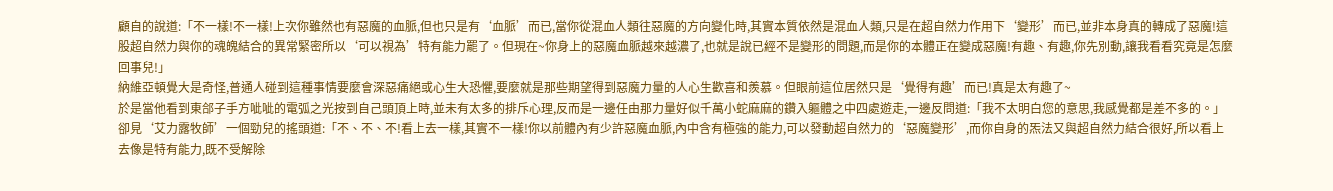顧自的說道:「不一樣!不一樣!上次你雖然也有惡魔的血脈,但也只是有‘血脈’而已,當你從混血人類往惡魔的方向變化時,其實本質依然是混血人類,只是在超自然力作用下‘變形’而已,並非本身真的轉成了惡魔!這股超自然力與你的魂魄結合的異常緊密所以‘可以視為’特有能力罷了。但現在~你身上的惡魔血脈越來越濃了,也就是說已經不是變形的問題,而是你的本體正在變成惡魔!有趣、有趣,你先別動,讓我看看究竟是怎麼回事兒!」
納維亞頓覺大是奇怪,普通人碰到這種事情要麼會深惡痛絕或心生大恐懼,要麼就是那些期望得到惡魔力量的人心生歡喜和羨慕。但眼前這位居然只是‘覺得有趣’而已!真是太有趣了~
於是當他看到東郃子手方呲呲的電弧之光按到自己頭頂上時,並未有太多的排斥心理,反而是一邊任由那力量好似千萬小蛇麻麻的鑽入軀體之中四處遊走,一邊反問道:「我不太明白您的意思,我感覺都是差不多的。」
卻見‘艾力露牧師’一個勁兒的搖頭道:「不、不、不!看上去一樣,其實不一樣!你以前體內有少許惡魔血脈,內中含有極強的能力,可以發動超自然力的‘惡魔變形’,而你自身的炁法又與超自然力結合很好,所以看上去像是特有能力,既不受解除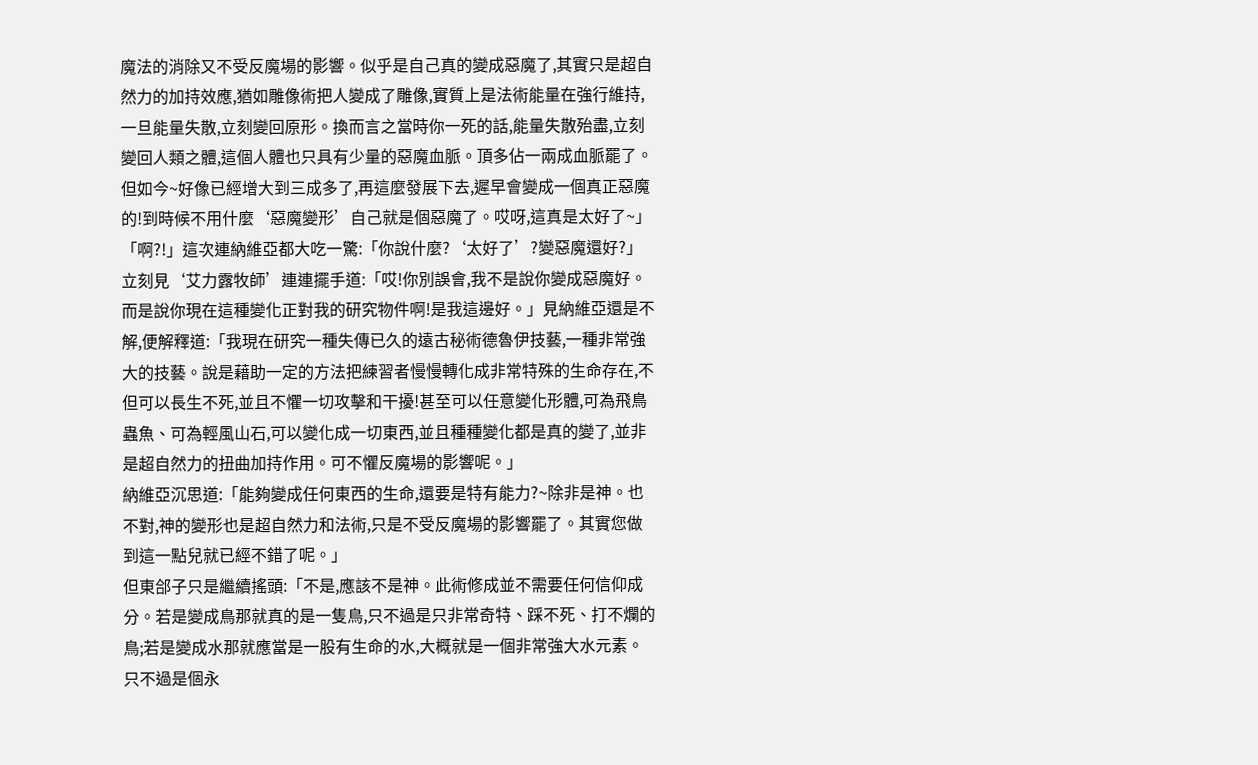魔法的消除又不受反魔場的影響。似乎是自己真的變成惡魔了,其實只是超自然力的加持效應,猶如雕像術把人變成了雕像,實質上是法術能量在強行維持,一旦能量失散,立刻變回原形。換而言之當時你一死的話,能量失散殆盡,立刻變回人類之體,這個人體也只具有少量的惡魔血脈。頂多佔一兩成血脈罷了。但如今~好像已經增大到三成多了,再這麼發展下去,遲早會變成一個真正惡魔的!到時候不用什麼‘惡魔變形’自己就是個惡魔了。哎呀,這真是太好了~」
「啊?!」這次連納維亞都大吃一驚:「你說什麼?‘太好了’?變惡魔還好?」立刻見‘艾力露牧師’連連擺手道:「哎!你別誤會,我不是說你變成惡魔好。而是說你現在這種變化正對我的研究物件啊!是我這邊好。」見納維亞還是不解,便解釋道:「我現在研究一種失傳已久的遠古秘術德魯伊技藝,一種非常強大的技藝。說是藉助一定的方法把練習者慢慢轉化成非常特殊的生命存在,不但可以長生不死,並且不懼一切攻擊和干擾!甚至可以任意變化形體,可為飛鳥蟲魚、可為輕風山石,可以變化成一切東西,並且種種變化都是真的變了,並非是超自然力的扭曲加持作用。可不懼反魔場的影響呢。」
納維亞沉思道:「能夠變成任何東西的生命,還要是特有能力?~除非是神。也不對,神的變形也是超自然力和法術,只是不受反魔場的影響罷了。其實您做到這一點兒就已經不錯了呢。」
但東郃子只是繼續搖頭:「不是,應該不是神。此術修成並不需要任何信仰成分。若是變成鳥那就真的是一隻鳥,只不過是只非常奇特、踩不死、打不爛的鳥;若是變成水那就應當是一股有生命的水,大概就是一個非常強大水元素。只不過是個永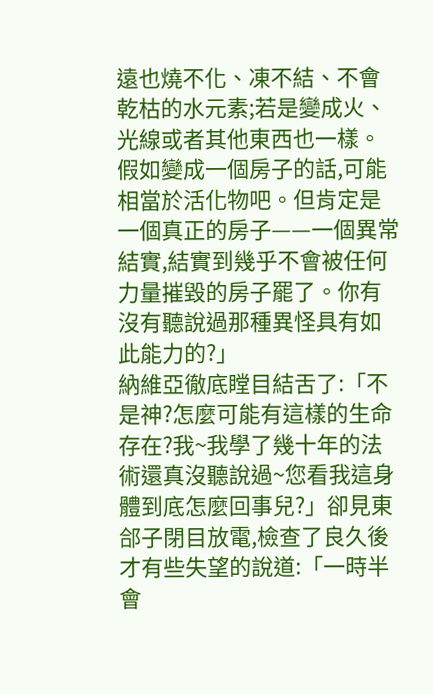遠也燒不化、凍不結、不會乾枯的水元素;若是變成火、光線或者其他東西也一樣。假如變成一個房子的話,可能相當於活化物吧。但肯定是一個真正的房子——一個異常結實,結實到幾乎不會被任何力量摧毀的房子罷了。你有沒有聽說過那種異怪具有如此能力的?」
納維亞徹底瞠目結舌了:「不是神?怎麼可能有這樣的生命存在?我~我學了幾十年的法術還真沒聽說過~您看我這身體到底怎麼回事兒?」卻見東郃子閉目放電,檢查了良久後才有些失望的說道:「一時半會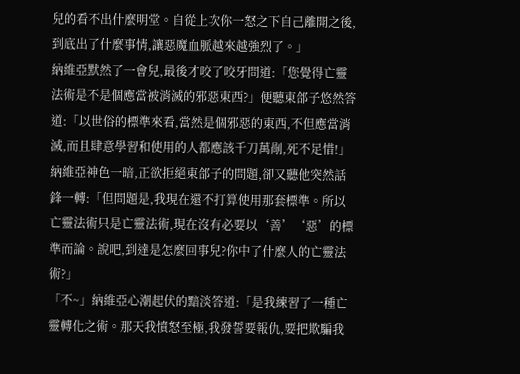兒的看不出什麼明堂。自從上次你一怒之下自己離開之後,到底出了什麼事情,讓惡魔血脈越來越強烈了。」
納維亞默然了一會兒,最後才咬了咬牙問道:「您覺得亡靈法術是不是個應當被消滅的邪惡東西?」便聽東郃子悠然答道:「以世俗的標準來看,當然是個邪惡的東西,不但應當消滅,而且肆意學習和使用的人都應該千刀萬剮,死不足惜!」
納維亞神色一暗,正欲拒絕東郃子的問題,卻又聽他突然話鋒一轉:「但問題是,我現在還不打算使用那套標準。所以亡靈法術只是亡靈法術,現在沒有必要以‘善’‘惡’的標準而論。說吧,到達是怎麼回事兒?你中了什麼人的亡靈法術?」
「不~」納維亞心潮起伏的黯淡答道:「是我練習了一種亡靈轉化之術。那天我憤怒至極,我發誓要報仇,要把欺騙我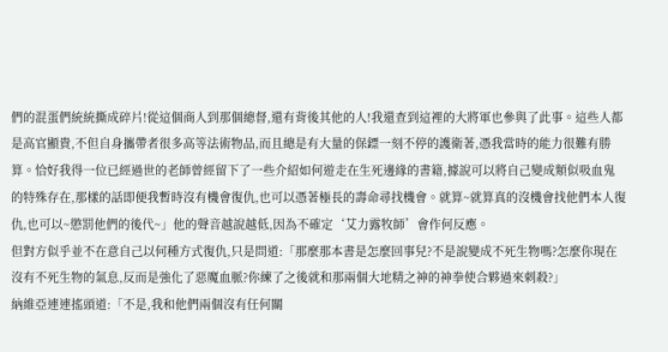們的混蛋們統統撕成碎片!從這個商人到那個總督,還有背後其他的人!我還查到這裡的大將軍也參與了此事。這些人都是高官顯貴,不但自身攜帶者很多高等法術物品,而且總是有大量的保鏢一刻不停的護衛著,憑我當時的能力很難有勝算。恰好我得一位已經過世的老師曾經留下了一些介紹如何遊走在生死邊緣的書籍,據說可以將自己變成類似吸血鬼的特殊存在,那樣的話即便我暫時沒有機會復仇,也可以憑著極長的壽命尋找機會。就算~就算真的沒機會找他們本人復仇,也可以~懲罰他們的後代~」他的聲音越說越低,因為不確定‘艾力露牧師’會作何反應。
但對方似乎並不在意自己以何種方式復仇,只是問道:「那麼那本書是怎麼回事兒?不是說變成不死生物嗎?怎麼你現在沒有不死生物的氣息,反而是強化了惡魔血脈?你練了之後就和那兩個大地精之神的神拳使合夥過來刺殺?」
納維亞連連搖頭道:「不是,我和他們兩個沒有任何關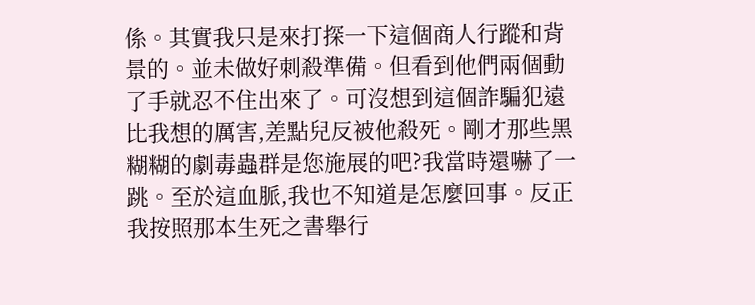係。其實我只是來打探一下這個商人行蹤和背景的。並未做好刺殺準備。但看到他們兩個動了手就忍不住出來了。可沒想到這個詐騙犯遠比我想的厲害,差點兒反被他殺死。剛才那些黑糊糊的劇毒蟲群是您施展的吧?我當時還嚇了一跳。至於這血脈,我也不知道是怎麼回事。反正我按照那本生死之書舉行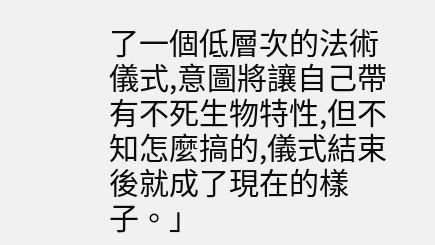了一個低層次的法術儀式,意圖將讓自己帶有不死生物特性,但不知怎麼搞的,儀式結束後就成了現在的樣子。」